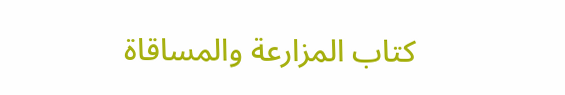كتاب المزارعة والمساقاة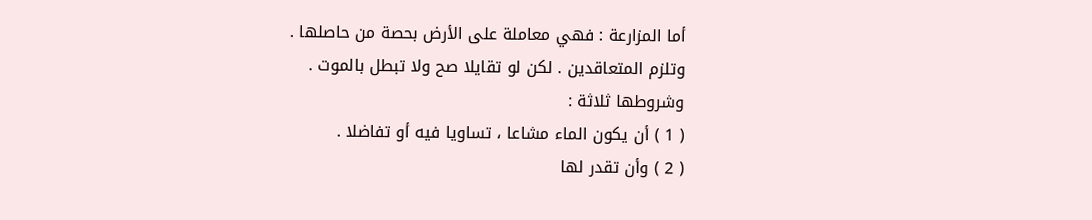أما المزارعة : فهي معاملة على الأرض بحصة من حاصلها .
وتلزم المتعاقدين . لكن لو تقايلا صح ولا تبطل بالموت .
وشروطها ثلاثة :
( 1 ) أن يكون الماء مشاعا ، تساويا فيه أو تفاضلا .
( 2 ) وأن تقدر لها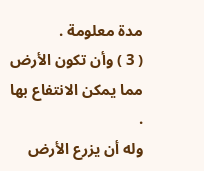مدة معلومة .
( 3 ) وأن تكون الأرض مما يمكن الانتفاع بها .
وله أن يزرع الأرض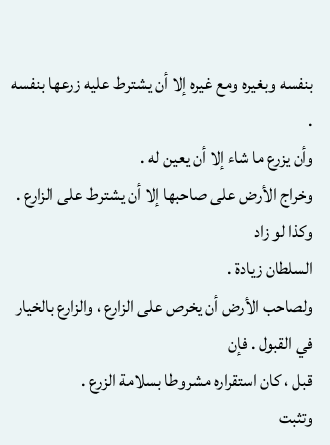بنفسه وبغيره ومع غيره إلا أن يشترط عليه زرعها بنفسه .
وأن يزرع ما شاء إلا أن يعين له .
وخراج الأرض على صاحبها إلا أن يشترط على الزارع . وكذا لو زاد
السلطان زيادة .
ولصاحب الأرض أن يخرص على الزارع ، والزارع بالخيار في القبول . فإن
قبل ، كان استقراره مشروطا بسلامة الزرع .
وتثبت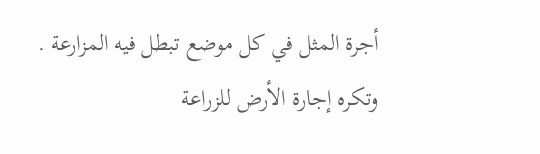أجرة المثل في كل موضع تبطل فيه المزارعة .
وتكره إجارة الأرض للزراعة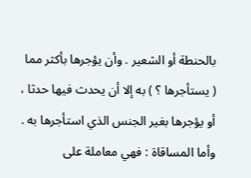بالحنطة أو الشعير . وأن يؤجرها بأكثر مما
( يستأجرها ؟ ) به إلا أن يحدث فيها حدثا ، أو يؤجرها بغير الجنس الذي استأجرها به .
وأما المساقاة : فهي معاملة على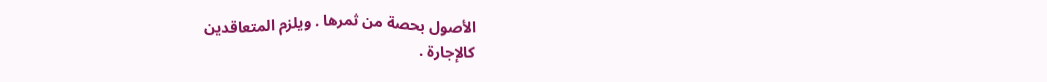الأصول بحصة من ثمرها . ويلزم المتعاقدين
كالإجارة .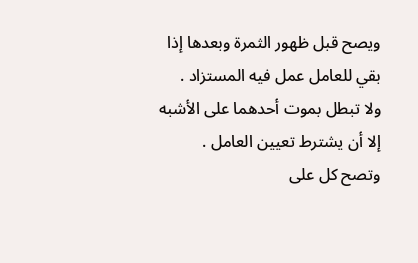ويصح قبل ظهور الثمرة وبعدها إذا بقي للعامل عمل فيه المستزاد .
ولا تبطل بموت أحدهما على الأشبه إلا أن يشترط تعيين العامل .
وتصح كل على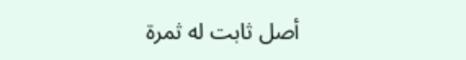أصل ثابت له ثمرة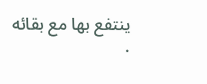ينتفع بها مع بقائه .